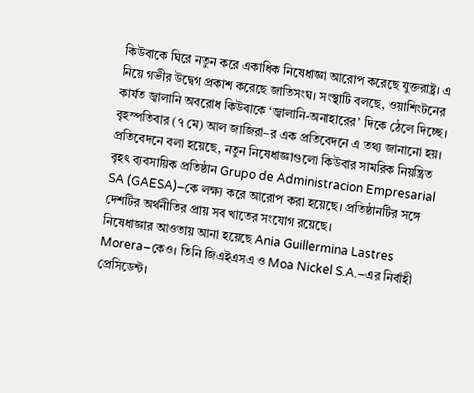কিউবাকে ঘিরে নতুন করে একাধিক নিষেধাজ্ঞা আরোপ করেছে যুক্তরাষ্ট্র। এ নিয়ে গভীর উদ্বেগ প্রকাশ করেছে জাতিসংঘ। সংস্থাটি বলছে, ওয়াশিংটনের কার্যত জ্বালানি অবরোধ কিউবাকে ‘জ্বালানি-অনাহারের’ দিকে ঠেলে দিচ্ছে।
বৃহস্পতিবার (৭ মে) আল জাজিরা–র এক প্রতিবেদনে এ তথ্য জানানো হয়।
প্রতিবেদনে বলা হয়েছে, নতুন নিষেধাজ্ঞাগুলো কিউবার সামরিক নিয়ন্ত্রিত বৃহৎ ব্যবসায়িক প্রতিষ্ঠান Grupo de Administracion Empresarial SA (GAESA)–কে লক্ষ্য করে আরোপ করা হয়েছে। প্রতিষ্ঠানটির সঙ্গে দেশটির অর্থনীতির প্রায় সব খাতের সংযোগ রয়েছে।
নিষেধাজ্ঞার আওতায় আনা হয়েছে Ania Guillermina Lastres Morera–কেও। তিনি জিএইএসএ ও Moa Nickel S.A.–এর নির্বাহী প্রেসিডেন্ট।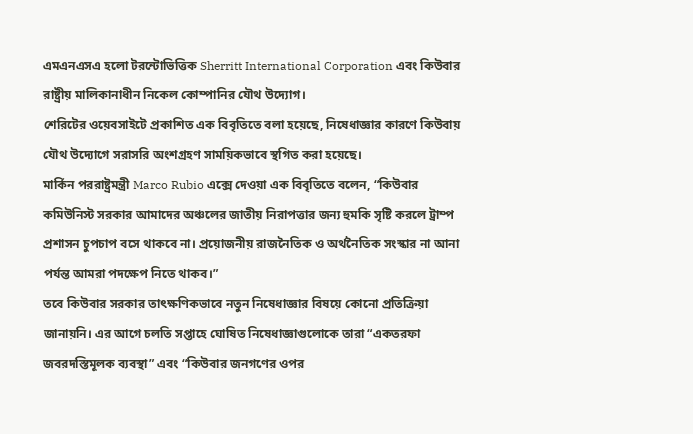এমএনএসএ হলো টরন্টোভিত্তিক Sherritt International Corporation এবং কিউবার রাষ্ট্রীয় মালিকানাধীন নিকেল কোম্পানির যৌথ উদ্যোগ।
শেরিটের ওয়েবসাইটে প্রকাশিত এক বিবৃতিতে বলা হয়েছে, নিষেধাজ্ঞার কারণে কিউবায় যৌথ উদ্যোগে সরাসরি অংশগ্রহণ সাময়িকভাবে স্থগিত করা হয়েছে।
মার্কিন পররাষ্ট্রমন্ত্রী Marco Rubio এক্সে দেওয়া এক বিবৃতিতে বলেন, “কিউবার কমিউনিস্ট সরকার আমাদের অঞ্চলের জাতীয় নিরাপত্তার জন্য হুমকি সৃষ্টি করলে ট্রাম্প প্রশাসন চুপচাপ বসে থাকবে না। প্রয়োজনীয় রাজনৈতিক ও অর্থনৈতিক সংস্কার না আনা পর্যন্ত আমরা পদক্ষেপ নিতে থাকব।”
তবে কিউবার সরকার তাৎক্ষণিকভাবে নতুন নিষেধাজ্ঞার বিষয়ে কোনো প্রতিক্রিয়া জানায়নি। এর আগে চলতি সপ্তাহে ঘোষিত নিষেধাজ্ঞাগুলোকে তারা “একতরফা জবরদস্তিমূলক ব্যবস্থা” এবং “কিউবার জনগণের ওপর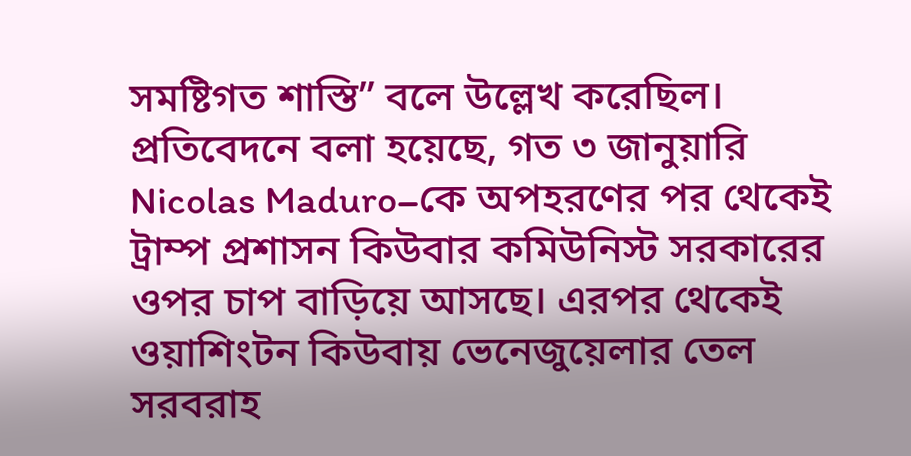সমষ্টিগত শাস্তি” বলে উল্লেখ করেছিল।
প্রতিবেদনে বলা হয়েছে, গত ৩ জানুয়ারি Nicolas Maduro–কে অপহরণের পর থেকেই ট্রাম্প প্রশাসন কিউবার কমিউনিস্ট সরকারের ওপর চাপ বাড়িয়ে আসছে। এরপর থেকেই ওয়াশিংটন কিউবায় ভেনেজুয়েলার তেল সরবরাহ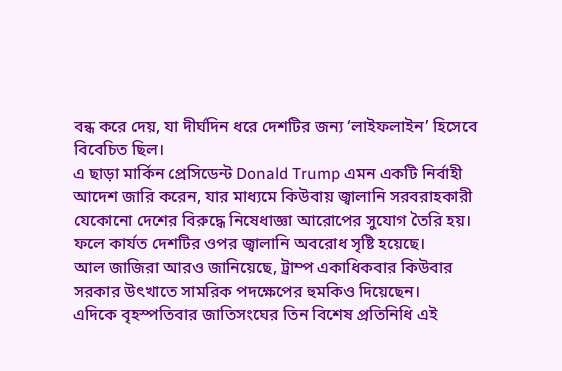বন্ধ করে দেয়, যা দীর্ঘদিন ধরে দেশটির জন্য ‘লাইফলাইন’ হিসেবে বিবেচিত ছিল।
এ ছাড়া মার্কিন প্রেসিডেন্ট Donald Trump এমন একটি নির্বাহী আদেশ জারি করেন, যার মাধ্যমে কিউবায় জ্বালানি সরবরাহকারী যেকোনো দেশের বিরুদ্ধে নিষেধাজ্ঞা আরোপের সুযোগ তৈরি হয়। ফলে কার্যত দেশটির ওপর জ্বালানি অবরোধ সৃষ্টি হয়েছে।
আল জাজিরা আরও জানিয়েছে, ট্রাম্প একাধিকবার কিউবার সরকার উৎখাতে সামরিক পদক্ষেপের হুমকিও দিয়েছেন।
এদিকে বৃহস্পতিবার জাতিসংঘের তিন বিশেষ প্রতিনিধি এই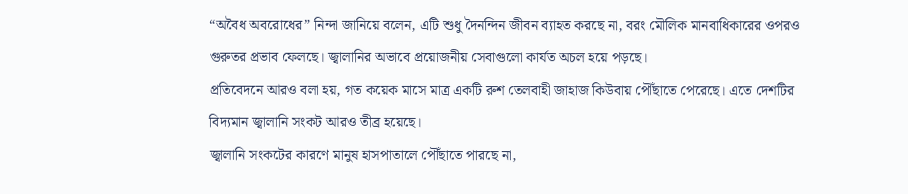“অবৈধ অবরোধের” নিন্দা জানিয়ে বলেন, এটি শুধু দৈনন্দিন জীবন ব্যাহত করছে না, বরং মৌলিক মানবাধিকারের ওপরও গুরুতর প্রভাব ফেলছে। জ্বালানির অভাবে প্রয়োজনীয় সেবাগুলো কার্যত অচল হয়ে পড়ছে।
প্রতিবেদনে আরও বলা হয়, গত কয়েক মাসে মাত্র একটি রুশ তেলবাহী জাহাজ কিউবায় পৌঁছাতে পেরেছে। এতে দেশটির বিদ্যমান জ্বালানি সংকট আরও তীব্র হয়েছে।
জ্বালানি সংকটের কারণে মানুষ হাসপাতালে পৌঁছাতে পারছে না,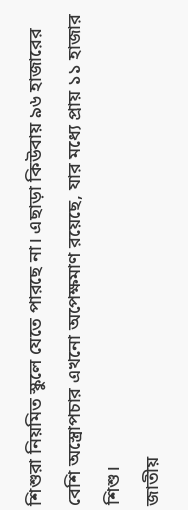শিশুরা নিয়মিত স্কুলে যেতে পারছে না। এছাড়া কিউবায় ৯৬ হাজারের বেশি অস্ত্রোপচার এখনো অপেক্ষমাণ রয়েছে, যার মধ্যে প্রায় ১১ হাজার শিশু।
জাতীয়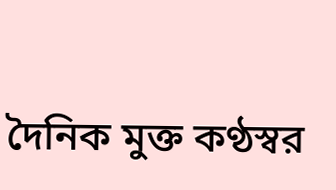দৈনিক মুক্ত কণ্ঠস্বর